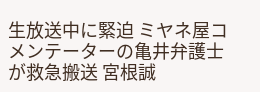生放送中に緊迫 ミヤネ屋コメンテーターの亀井弁護士が救急搬送 宮根誠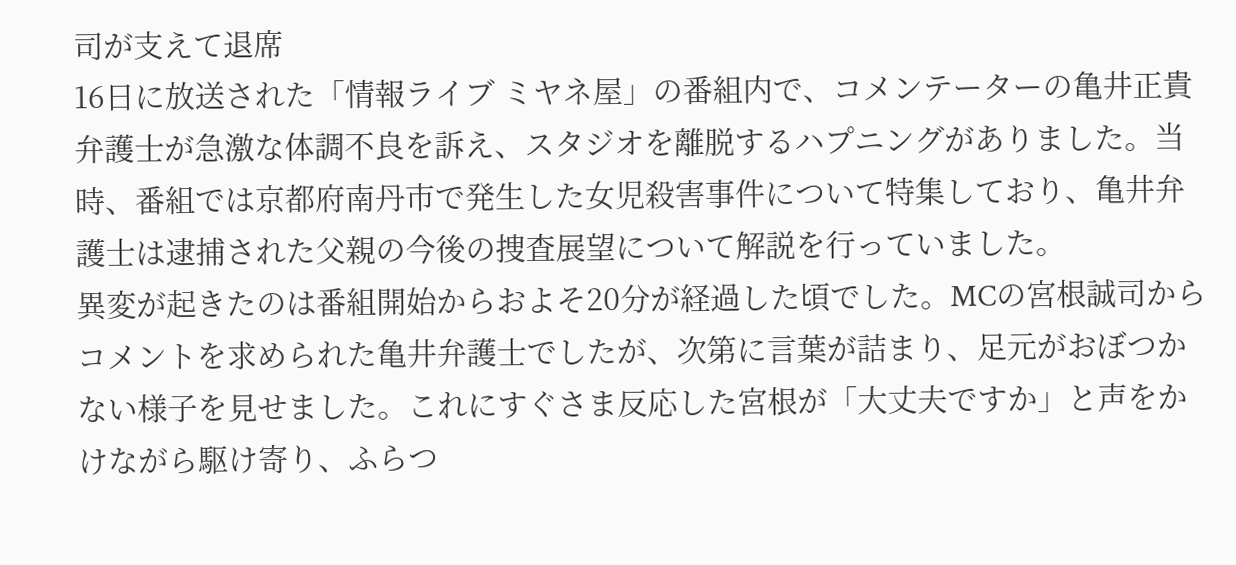司が支えて退席
16日に放送された「情報ライブ ミヤネ屋」の番組内で、コメンテーターの亀井正貴弁護士が急激な体調不良を訴え、スタジオを離脱するハプニングがありました。当時、番組では京都府南丹市で発生した女児殺害事件について特集しており、亀井弁護士は逮捕された父親の今後の捜査展望について解説を行っていました。
異変が起きたのは番組開始からおよそ20分が経過した頃でした。MCの宮根誠司からコメントを求められた亀井弁護士でしたが、次第に言葉が詰まり、足元がおぼつかない様子を見せました。これにすぐさま反応した宮根が「大丈夫ですか」と声をかけながら駆け寄り、ふらつ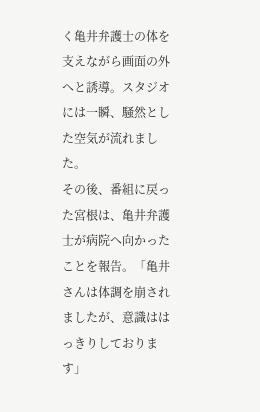く亀井弁護士の体を支えながら画面の外へと誘導。スタジオには一瞬、騒然とした空気が流れました。
その後、番組に戻った宮根は、亀井弁護士が病院へ向かったことを報告。「亀井さんは体調を崩されましたが、意識ははっきりしております」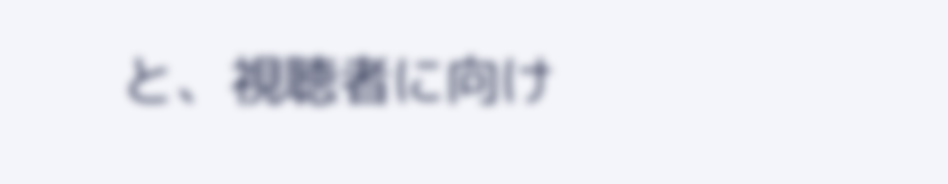と、視聴者に向け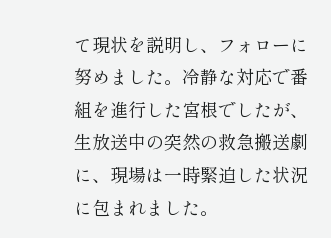て現状を説明し、フォローに努めました。冷静な対応で番組を進行した宮根でしたが、生放送中の突然の救急搬送劇に、現場は一時緊迫した状況に包まれました。